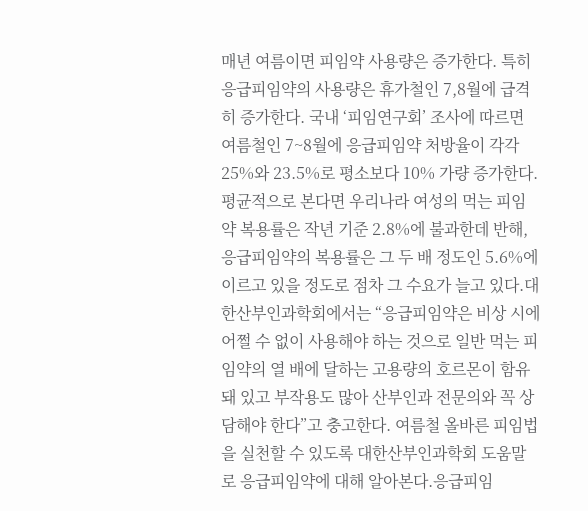매년 여름이면 피임약 사용량은 증가한다. 특히 응급피임약의 사용량은 휴가철인 7,8월에 급격히 증가한다. 국내 ‘피임연구회’ 조사에 따르면 여름철인 7~8월에 응급피임약 처방율이 각각 25%와 23.5%로 평소보다 10% 가량 증가한다. 평균적으로 본다면 우리나라 여성의 먹는 피임약 복용률은 작년 기준 2.8%에 불과한데 반해, 응급피임약의 복용률은 그 두 배 정도인 5.6%에 이르고 있을 정도로 점차 그 수요가 늘고 있다.대한산부인과학회에서는 “응급피임약은 비상 시에 어쩔 수 없이 사용해야 하는 것으로 일반 먹는 피임약의 열 배에 달하는 고용량의 호르몬이 함유돼 있고 부작용도 많아 산부인과 전문의와 꼭 상담해야 한다”고 충고한다. 여름철 올바른 피임법을 실천할 수 있도록 대한산부인과학회 도움말로 응급피임약에 대해 알아본다.응급피임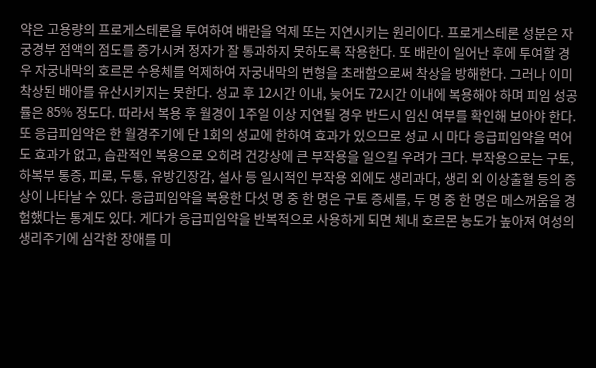약은 고용량의 프로게스테론을 투여하여 배란을 억제 또는 지연시키는 원리이다. 프로게스테론 성분은 자궁경부 점액의 점도를 증가시켜 정자가 잘 통과하지 못하도록 작용한다. 또 배란이 일어난 후에 투여할 경우 자궁내막의 호르몬 수용체를 억제하여 자궁내막의 변형을 초래함으로써 착상을 방해한다. 그러나 이미 착상된 배아를 유산시키지는 못한다. 성교 후 12시간 이내, 늦어도 72시간 이내에 복용해야 하며 피임 성공률은 85% 정도다. 따라서 복용 후 월경이 1주일 이상 지연될 경우 반드시 임신 여부를 확인해 보아야 한다.또 응급피임약은 한 월경주기에 단 1회의 성교에 한하여 효과가 있으므로 성교 시 마다 응급피임약을 먹어도 효과가 없고, 습관적인 복용으로 오히려 건강상에 큰 부작용을 일으킬 우려가 크다. 부작용으로는 구토, 하복부 통증, 피로, 두통, 유방긴장감, 설사 등 일시적인 부작용 외에도 생리과다, 생리 외 이상출혈 등의 증상이 나타날 수 있다. 응급피임약을 복용한 다섯 명 중 한 명은 구토 증세를, 두 명 중 한 명은 메스꺼움을 경험했다는 통계도 있다. 게다가 응급피임약을 반복적으로 사용하게 되면 체내 호르몬 농도가 높아져 여성의 생리주기에 심각한 장애를 미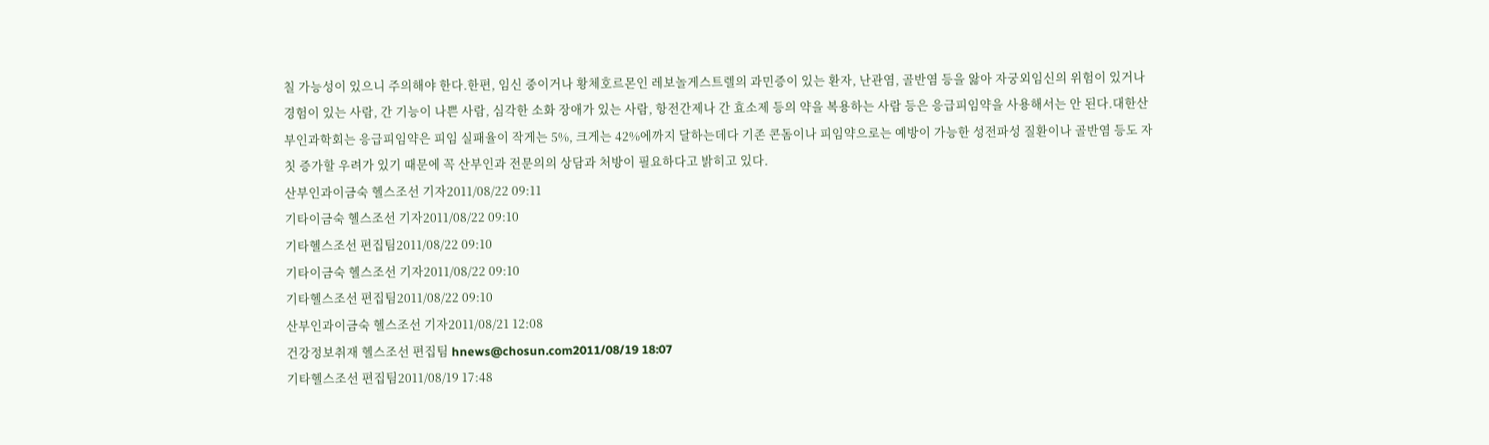칠 가능성이 있으니 주의해야 한다.한편, 임신 중이거나 황체호르몬인 레보놀게스트렐의 과민증이 있는 환자, 난관염, 골반염 등을 앓아 자궁외임신의 위험이 있거나 경험이 있는 사람, 간 기능이 나쁜 사람, 심각한 소화 장애가 있는 사람, 항전간제나 간 효소제 등의 약을 복용하는 사람 등은 응급피임약을 사용해서는 안 된다.대한산부인과학회는 응급피임약은 피임 실패율이 작게는 5%, 크게는 42%에까지 달하는데다 기존 콘돔이나 피임약으로는 예방이 가능한 성전파성 질환이나 골반염 등도 자칫 증가할 우려가 있기 때문에 꼭 산부인과 전문의의 상담과 처방이 필요하다고 밝히고 있다.
산부인과이금숙 헬스조선 기자2011/08/22 09:11
기타이금숙 헬스조선 기자2011/08/22 09:10
기타헬스조선 편집팀2011/08/22 09:10
기타이금숙 헬스조선 기자2011/08/22 09:10
기타헬스조선 편집팀2011/08/22 09:10
산부인과이금숙 헬스조선 기자2011/08/21 12:08
건강정보취재 헬스조선 편집팀 hnews@chosun.com2011/08/19 18:07
기타헬스조선 편집팀2011/08/19 17:48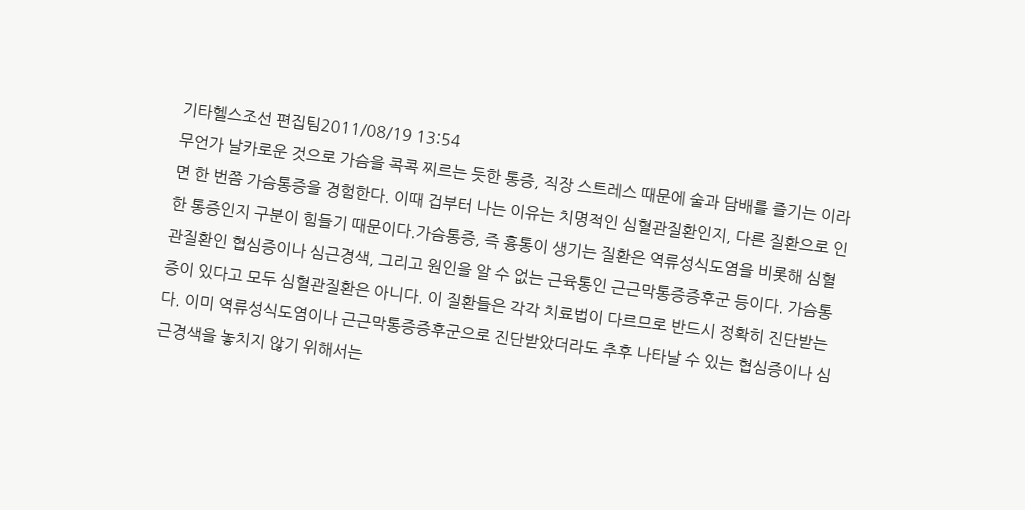기타헬스조선 편집팀2011/08/19 13:54
무언가 날카로운 것으로 가슴을 콕콕 찌르는 듯한 통증, 직장 스트레스 때문에 술과 담배를 즐기는 이라면 한 번쯤 가슴통증을 경험한다. 이때 겁부터 나는 이유는 치명적인 심혈관질환인지, 다른 질환으로 인한 통증인지 구분이 힘들기 때문이다.가슴통증, 즉 흉통이 생기는 질환은 역류성식도염을 비롯해 심혈관질환인 협심증이나 심근경색, 그리고 원인을 알 수 없는 근육통인 근근막통증증후군 등이다. 가슴통증이 있다고 모두 심혈관질환은 아니다. 이 질환들은 각각 치료법이 다르므로 반드시 정확히 진단받는다. 이미 역류성식도염이나 근근막통증증후군으로 진단받았더라도 추후 나타날 수 있는 협심증이나 심근경색을 놓치지 않기 위해서는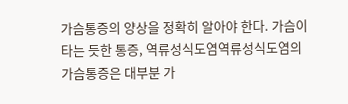가슴통증의 양상을 정확히 알아야 한다. 가슴이 타는 듯한 통증, 역류성식도염역류성식도염의 가슴통증은 대부분 가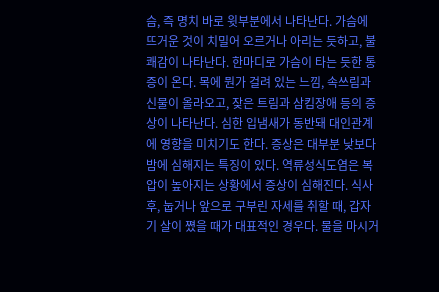슴, 즉 명치 바로 윗부분에서 나타난다. 가슴에 뜨거운 것이 치밀어 오르거나 아리는 듯하고, 불쾌감이 나타난다. 한마디로 가슴이 타는 듯한 통증이 온다. 목에 뭔가 걸려 있는 느낌, 속쓰림과 신물이 올라오고, 잦은 트림과 삼킴장애 등의 증상이 나타난다. 심한 입냄새가 동반돼 대인관계에 영향을 미치기도 한다. 증상은 대부분 낮보다 밤에 심해지는 특징이 있다. 역류성식도염은 복압이 높아지는 상황에서 증상이 심해진다. 식사 후, 눕거나 앞으로 구부린 자세를 취할 때, 갑자기 살이 쪘을 때가 대표적인 경우다. 물을 마시거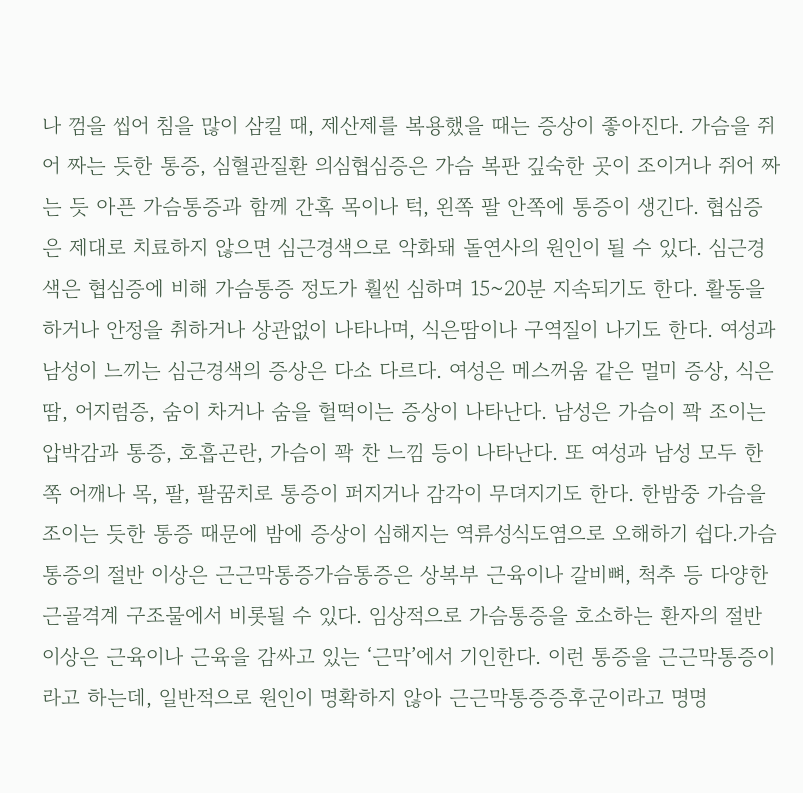나 껌을 씹어 침을 많이 삼킬 때, 제산제를 복용했을 때는 증상이 좋아진다. 가슴을 쥐어 짜는 듯한 통증, 심혈관질환 의심협심증은 가슴 복판 깊숙한 곳이 조이거나 쥐어 짜는 듯 아픈 가슴통증과 함께 간혹 목이나 턱, 왼쪽 팔 안쪽에 통증이 생긴다. 협심증은 제대로 치료하지 않으면 심근경색으로 악화돼 돌연사의 원인이 될 수 있다. 심근경색은 협심증에 비해 가슴통증 정도가 훨씬 심하며 15~20분 지속되기도 한다. 활동을 하거나 안정을 취하거나 상관없이 나타나며, 식은땀이나 구역질이 나기도 한다. 여성과 남성이 느끼는 심근경색의 증상은 다소 다르다. 여성은 메스꺼움 같은 멀미 증상, 식은땀, 어지럼증, 숨이 차거나 숨을 헐떡이는 증상이 나타난다. 남성은 가슴이 꽉 조이는 압박감과 통증, 호흡곤란, 가슴이 꽉 찬 느낌 등이 나타난다. 또 여성과 남성 모두 한쪽 어깨나 목, 팔, 팔꿈치로 통증이 퍼지거나 감각이 무뎌지기도 한다. 한밤중 가슴을 조이는 듯한 통증 때문에 밤에 증상이 심해지는 역류성식도염으로 오해하기 쉽다.가슴통증의 절반 이상은 근근막통증가슴통증은 상복부 근육이나 갈비뼈, 척추 등 다양한 근골격계 구조물에서 비롯될 수 있다. 임상적으로 가슴통증을 호소하는 환자의 절반 이상은 근육이나 근육을 감싸고 있는 ‘근막’에서 기인한다. 이런 통증을 근근막통증이라고 하는데, 일반적으로 원인이 명확하지 않아 근근막통증증후군이라고 명명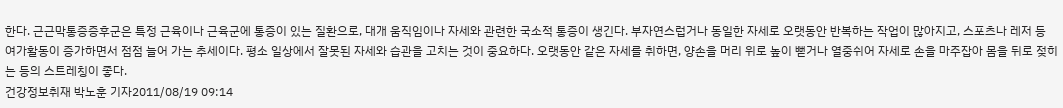한다. 근근막통증증후군은 특정 근육이나 근육군에 통증이 있는 질환으로, 대개 움직임이나 자세와 관련한 국소적 통증이 생긴다. 부자연스럽거나 동일한 자세로 오랫동안 반복하는 작업이 많아지고, 스포츠나 레저 등 여가활동이 증가하면서 점점 늘어 가는 추세이다. 평소 일상에서 잘못된 자세와 습관을 고치는 것이 중요하다. 오랫동안 같은 자세를 취하면, 양손을 머리 위로 높이 뻗거나 열중쉬어 자세로 손을 마주잡아 몸을 뒤로 젖히는 등의 스트레칭이 좋다.
건강정보취재 박노훈 기자2011/08/19 09:14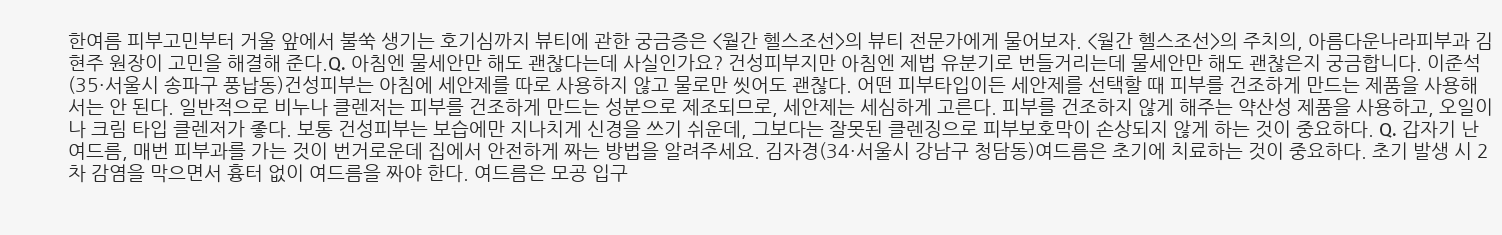한여름 피부고민부터 거울 앞에서 불쑥 생기는 호기심까지 뷰티에 관한 궁금증은 <월간 헬스조선>의 뷰티 전문가에게 물어보자. <월간 헬스조선>의 주치의, 아름다운나라피부과 김현주 원장이 고민을 해결해 준다.Q. 아침엔 물세안만 해도 괜찮다는데 사실인가요? 건성피부지만 아침엔 제법 유분기로 번들거리는데 물세안만 해도 괜찮은지 궁금합니다. 이준석(35·서울시 송파구 풍납동)건성피부는 아침에 세안제를 따로 사용하지 않고 물로만 씻어도 괜찮다. 어떤 피부타입이든 세안제를 선택할 때 피부를 건조하게 만드는 제품을 사용해서는 안 된다. 일반적으로 비누나 클렌저는 피부를 건조하게 만드는 성분으로 제조되므로, 세안제는 세심하게 고른다. 피부를 건조하지 않게 해주는 약산성 제품을 사용하고, 오일이나 크림 타입 클렌저가 좋다. 보통 건성피부는 보습에만 지나치게 신경을 쓰기 쉬운데, 그보다는 잘못된 클렌징으로 피부보호막이 손상되지 않게 하는 것이 중요하다. Q. 갑자기 난 여드름, 매번 피부과를 가는 것이 번거로운데 집에서 안전하게 짜는 방법을 알려주세요. 김자경(34·서울시 강남구 청담동)여드름은 초기에 치료하는 것이 중요하다. 초기 발생 시 2차 감염을 막으면서 흉터 없이 여드름을 짜야 한다. 여드름은 모공 입구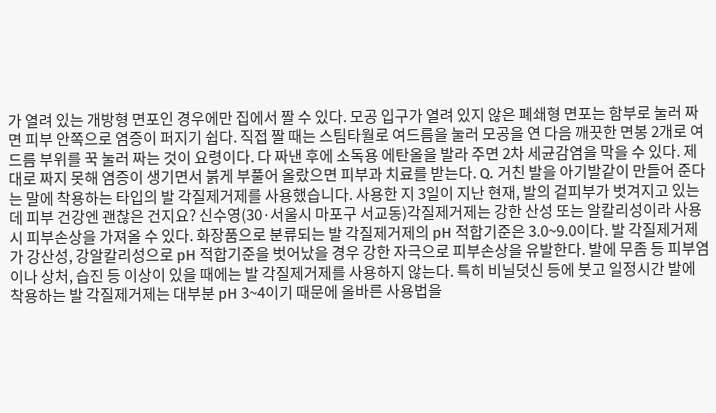가 열려 있는 개방형 면포인 경우에만 집에서 짤 수 있다. 모공 입구가 열려 있지 않은 폐쇄형 면포는 함부로 눌러 짜면 피부 안쪽으로 염증이 퍼지기 쉽다. 직접 짤 때는 스팀타월로 여드름을 눌러 모공을 연 다음 깨끗한 면봉 2개로 여드름 부위를 꾹 눌러 짜는 것이 요령이다. 다 짜낸 후에 소독용 에탄올을 발라 주면 2차 세균감염을 막을 수 있다. 제대로 짜지 못해 염증이 생기면서 붉게 부풀어 올랐으면 피부과 치료를 받는다. Q. 거친 발을 아기발같이 만들어 준다는 말에 착용하는 타입의 발 각질제거제를 사용했습니다. 사용한 지 3일이 지난 현재, 발의 겉피부가 벗겨지고 있는데 피부 건강엔 괜찮은 건지요? 신수영(30·서울시 마포구 서교동)각질제거제는 강한 산성 또는 알칼리성이라 사용 시 피부손상을 가져올 수 있다. 화장품으로 분류되는 발 각질제거제의 pH 적합기준은 3.0~9.0이다. 발 각질제거제가 강산성, 강알칼리성으로 pH 적합기준을 벗어났을 경우 강한 자극으로 피부손상을 유발한다. 발에 무좀 등 피부염이나 상처, 습진 등 이상이 있을 때에는 발 각질제거제를 사용하지 않는다. 특히 비닐덧신 등에 붓고 일정시간 발에 착용하는 발 각질제거제는 대부분 pH 3~4이기 때문에 올바른 사용법을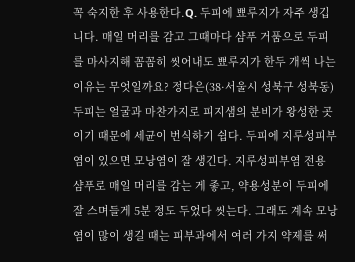꼭 숙지한 후 사용한다.Q. 두피에 뾰루지가 자주 생깁니다. 매일 머리를 감고 그때마다 샴푸 거품으로 두피를 마사지해 꼼꼼히 씻어내도 뾰루지가 한두 개씩 나는 이유는 무엇일까요? 정다은(38·서울시 성북구 성북동)두피는 얼굴과 마찬가지로 피지샘의 분비가 왕성한 곳이기 때문에 세균이 번식하기 쉽다. 두피에 지루성피부염이 있으면 모낭염이 잘 생긴다. 지루성피부염 전용 샴푸로 매일 머리를 감는 게 좋고, 약용성분이 두피에 잘 스며들게 5분 정도 두었다 씻는다. 그래도 계속 모낭염이 많이 생길 때는 피부과에서 여러 가지 약제를 써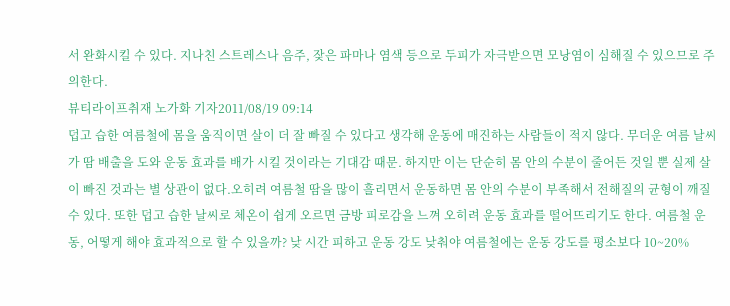서 완화시킬 수 있다. 지나친 스트레스나 음주, 잦은 파마나 염색 등으로 두피가 자극받으면 모낭염이 심해질 수 있으므로 주의한다.
뷰티라이프취재 노가화 기자2011/08/19 09:14
덥고 습한 여름철에 몸을 움직이면 살이 더 잘 빠질 수 있다고 생각해 운동에 매진하는 사람들이 적지 않다. 무더운 여름 날씨가 땀 배출을 도와 운동 효과를 배가 시킬 것이라는 기대감 때문. 하지만 이는 단순히 몸 안의 수분이 줄어든 것일 뿐 실제 살이 빠진 것과는 별 상관이 없다.오히려 여름철 땀을 많이 흘리면서 운동하면 몸 안의 수분이 부족해서 전해질의 균형이 깨질 수 있다. 또한 덥고 습한 날씨로 체온이 쉽게 오르면 금방 피로감을 느껴 오히려 운동 효과를 떨어뜨리기도 한다. 여름철 운동, 어떻게 해야 효과적으로 할 수 있을까? 낮 시간 피하고 운동 강도 낮춰야 여름철에는 운동 강도를 평소보다 10~20%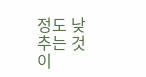정도 낮추는 것이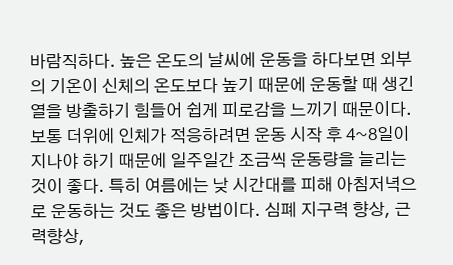바람직하다. 높은 온도의 날씨에 운동을 하다보면 외부의 기온이 신체의 온도보다 높기 때문에 운동할 때 생긴 열을 방출하기 힘들어 쉽게 피로감을 느끼기 때문이다. 보통 더위에 인체가 적응하려면 운동 시작 후 4~8일이 지나야 하기 때문에 일주일간 조금씩 운동량을 늘리는 것이 좋다. 특히 여름에는 낮 시간대를 피해 아침저녁으로 운동하는 것도 좋은 방법이다. 심폐 지구력 향상, 근력향상,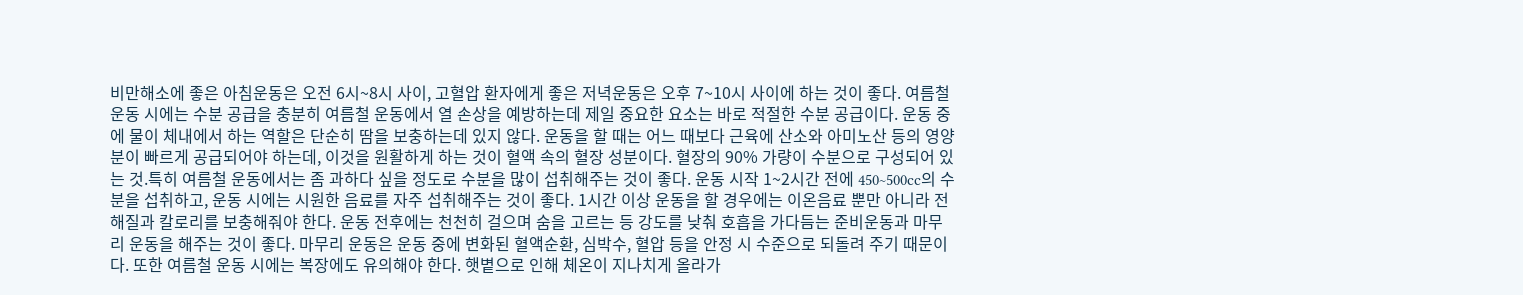비만해소에 좋은 아침운동은 오전 6시~8시 사이, 고혈압 환자에게 좋은 저녁운동은 오후 7~10시 사이에 하는 것이 좋다. 여름철 운동 시에는 수분 공급을 충분히 여름철 운동에서 열 손상을 예방하는데 제일 중요한 요소는 바로 적절한 수분 공급이다. 운동 중에 물이 체내에서 하는 역할은 단순히 땀을 보충하는데 있지 않다. 운동을 할 때는 어느 때보다 근육에 산소와 아미노산 등의 영양분이 빠르게 공급되어야 하는데, 이것을 원활하게 하는 것이 혈액 속의 혈장 성분이다. 혈장의 90% 가량이 수분으로 구성되어 있는 것.특히 여름철 운동에서는 좀 과하다 싶을 정도로 수분을 많이 섭취해주는 것이 좋다. 운동 시작 1~2시간 전에 450~500cc의 수분을 섭취하고, 운동 시에는 시원한 음료를 자주 섭취해주는 것이 좋다. 1시간 이상 운동을 할 경우에는 이온음료 뿐만 아니라 전해질과 칼로리를 보충해줘야 한다. 운동 전후에는 천천히 걸으며 숨을 고르는 등 강도를 낮춰 호흡을 가다듬는 준비운동과 마무리 운동을 해주는 것이 좋다. 마무리 운동은 운동 중에 변화된 혈액순환, 심박수, 혈압 등을 안정 시 수준으로 되돌려 주기 때문이다. 또한 여름철 운동 시에는 복장에도 유의해야 한다. 햇볕으로 인해 체온이 지나치게 올라가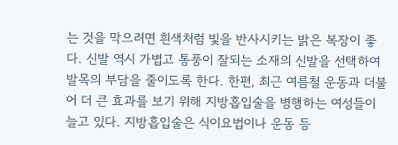는 것을 막으려면 흰색처럼 빛을 반사시키는 밝은 복장이 좋다. 신발 역시 가볍고 통풍이 잘되는 소재의 신발을 선택하여 발목의 부담을 줄이도록 한다. 한편, 최근 여름철 운동과 더불어 더 큰 효과를 보기 위해 지방흡입술을 병행하는 여성들이 늘고 있다. 지방흡입술은 식이요법이나 운동 등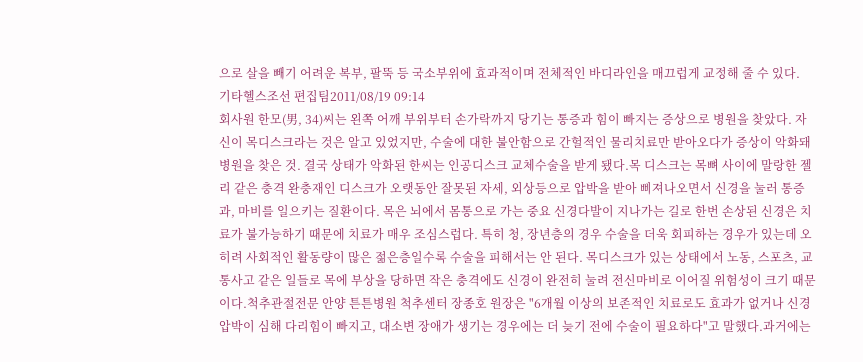으로 살을 빼기 어려운 복부, 팔뚝 등 국소부위에 효과적이며 전체적인 바디라인을 매끄럽게 교정해 줄 수 있다.
기타헬스조선 편집팀2011/08/19 09:14
회사원 한모(男, 34)씨는 왼쪽 어깨 부위부터 손가락까지 당기는 통증과 힘이 빠지는 증상으로 병원을 찾았다. 자신이 목디스크라는 것은 알고 있었지만, 수술에 대한 불안함으로 간헐적인 물리치료만 받아오다가 증상이 악화돼 병원을 찾은 것. 결국 상태가 악화된 한씨는 인공디스크 교체수술을 받게 됐다.목 디스크는 목뼈 사이에 말랑한 젤리 같은 충격 완충재인 디스크가 오랫동안 잘못된 자세, 외상등으로 압박을 받아 삐져나오면서 신경을 눌러 통증과, 마비를 일으키는 질환이다. 목은 뇌에서 몸통으로 가는 중요 신경다발이 지나가는 길로 한번 손상된 신경은 치료가 불가능하기 때문에 치료가 매우 조심스럽다. 특히 청, 장년층의 경우 수술을 더욱 회피하는 경우가 있는데 오히려 사회적인 활동량이 많은 젊은층일수록 수술을 피해서는 안 된다. 목디스크가 있는 상태에서 노동, 스포츠, 교통사고 같은 일들로 목에 부상을 당하면 작은 충격에도 신경이 완전히 눌려 전신마비로 이어질 위험성이 크기 때문이다.척추관절전문 안양 튼튼병원 척추센터 장종호 원장은 "6개월 이상의 보존적인 치료로도 효과가 없거나 신경압박이 심해 다리힘이 빠지고, 대소변 장애가 생기는 경우에는 더 늦기 전에 수술이 필요하다"고 말했다.과거에는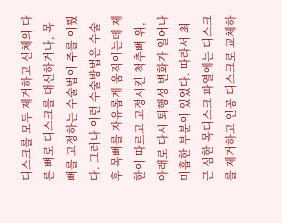디스크를 모두 제거하고 신체의 다른 뼈로 디스크를 대신하거나, 목뼈를 고정하는 수술법이 주를 이뤘다. 그러나 이런 수술방법은 수술 후 목뼈를 자유롭게 움직이는데 제한이 따르고 고정시킨 척추뼈 위, 아래로 다시 퇴행성 변화가 일어나 미흡한 부분이 있었다. 따라서 최근 심한 목디스크 파열에는 디스크를 제거하고 인공 디스크로 교체하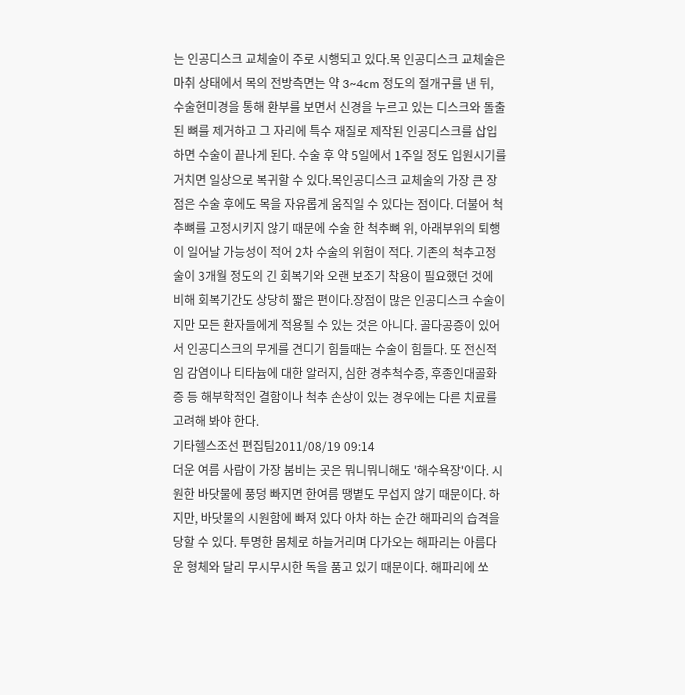는 인공디스크 교체술이 주로 시행되고 있다.목 인공디스크 교체술은 마취 상태에서 목의 전방측면는 약 3~4cm 정도의 절개구를 낸 뒤, 수술현미경을 통해 환부를 보면서 신경을 누르고 있는 디스크와 돌출된 뼈를 제거하고 그 자리에 특수 재질로 제작된 인공디스크를 삽입하면 수술이 끝나게 된다. 수술 후 약 5일에서 1주일 정도 입원시기를 거치면 일상으로 복귀할 수 있다.목인공디스크 교체술의 가장 큰 장점은 수술 후에도 목을 자유롭게 움직일 수 있다는 점이다. 더불어 척추뼈를 고정시키지 않기 때문에 수술 한 척추뼈 위, 아래부위의 퇴행이 일어날 가능성이 적어 2차 수술의 위험이 적다. 기존의 척추고정술이 3개월 정도의 긴 회복기와 오랜 보조기 착용이 필요했던 것에 비해 회복기간도 상당히 짧은 편이다.장점이 많은 인공디스크 수술이지만 모든 환자들에게 적용될 수 있는 것은 아니다. 골다공증이 있어서 인공디스크의 무게를 견디기 힘들때는 수술이 힘들다. 또 전신적임 감염이나 티타늄에 대한 알러지, 심한 경추척수증, 후종인대골화증 등 해부학적인 결함이나 척추 손상이 있는 경우에는 다른 치료를 고려해 봐야 한다.
기타헬스조선 편집팀2011/08/19 09:14
더운 여름 사람이 가장 붐비는 곳은 뭐니뭐니해도 '해수욕장'이다. 시원한 바닷물에 풍덩 빠지면 한여름 땡볕도 무섭지 않기 때문이다. 하지만, 바닷물의 시원함에 빠져 있다 아차 하는 순간 해파리의 습격을 당할 수 있다. 투명한 몸체로 하늘거리며 다가오는 해파리는 아름다운 형체와 달리 무시무시한 독을 품고 있기 때문이다. 해파리에 쏘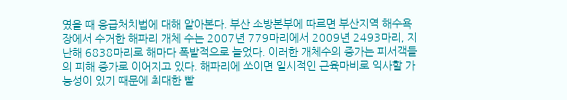였을 때 응급처치법에 대해 알아본다. 부산 소방본부에 따르면 부산지역 해수욕장에서 수거한 해파리 개체 수는 2007년 779마리에서 2009년 2493마리, 지난해 6838마리로 해마다 폭발적으로 늘었다. 이러한 개체수의 증가는 피서객들의 피해 증가로 이어지고 있다. 해파리에 쏘이면 일시적인 근육마비로 익사할 가능성이 있기 때문에 최대한 빨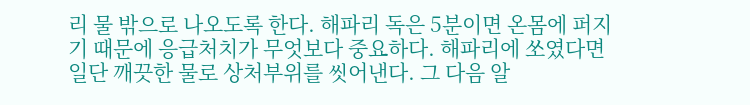리 물 밖으로 나오도록 한다. 해파리 독은 5분이면 온몸에 퍼지기 때문에 응급처치가 무엇보다 중요하다. 해파리에 쏘였다면 일단 깨끗한 물로 상처부위를 씻어낸다. 그 다음 알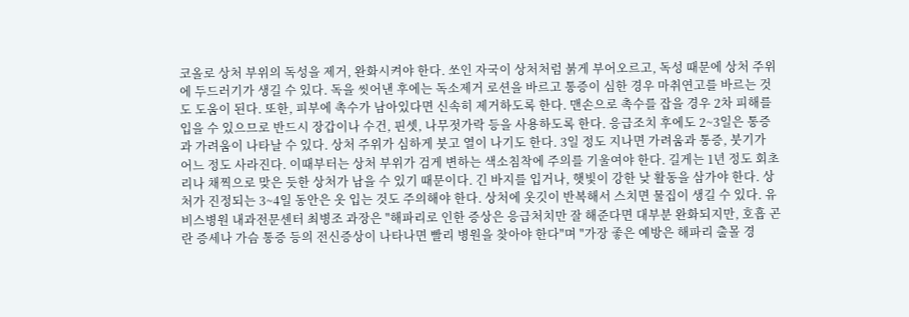코올로 상처 부위의 독성을 제거, 완화시켜야 한다. 쏘인 자국이 상처처럼 붉게 부어오르고, 독성 때문에 상처 주위에 두드러기가 생길 수 있다. 독을 씻어낸 후에는 독소제거 로션을 바르고 통증이 심한 경우 마취연고를 바르는 것도 도움이 된다. 또한, 피부에 촉수가 남아있다면 신속히 제거하도록 한다. 맨손으로 촉수를 잡을 경우 2차 피해를 입을 수 있으므로 반드시 장갑이나 수건, 핀셋, 나무젓가락 등을 사용하도록 한다. 응급조치 후에도 2~3일은 통증과 가려움이 나타날 수 있다. 상처 주위가 심하게 붓고 열이 나기도 한다. 3일 정도 지나면 가려움과 통증, 붓기가 어느 정도 사라진다. 이때부터는 상처 부위가 검게 변하는 색소침착에 주의를 기울여야 한다. 길게는 1년 정도 회초리나 채찍으로 맞은 듯한 상처가 남을 수 있기 때문이다. 긴 바지를 입거나, 햇빛이 강한 낮 활동을 삼가야 한다. 상처가 진정되는 3~4일 동안은 옷 입는 것도 주의해야 한다. 상처에 옷깃이 반복해서 스치면 물집이 생길 수 있다. 유비스병원 내과전문센터 최병조 과장은 "해파리로 인한 증상은 응급처치만 잘 해준다면 대부분 완화되지만, 호흡 곤란 증세나 가슴 통증 등의 전신증상이 나타나면 빨리 병원을 찾아야 한다"며 "가장 좋은 예방은 해파리 출몰 경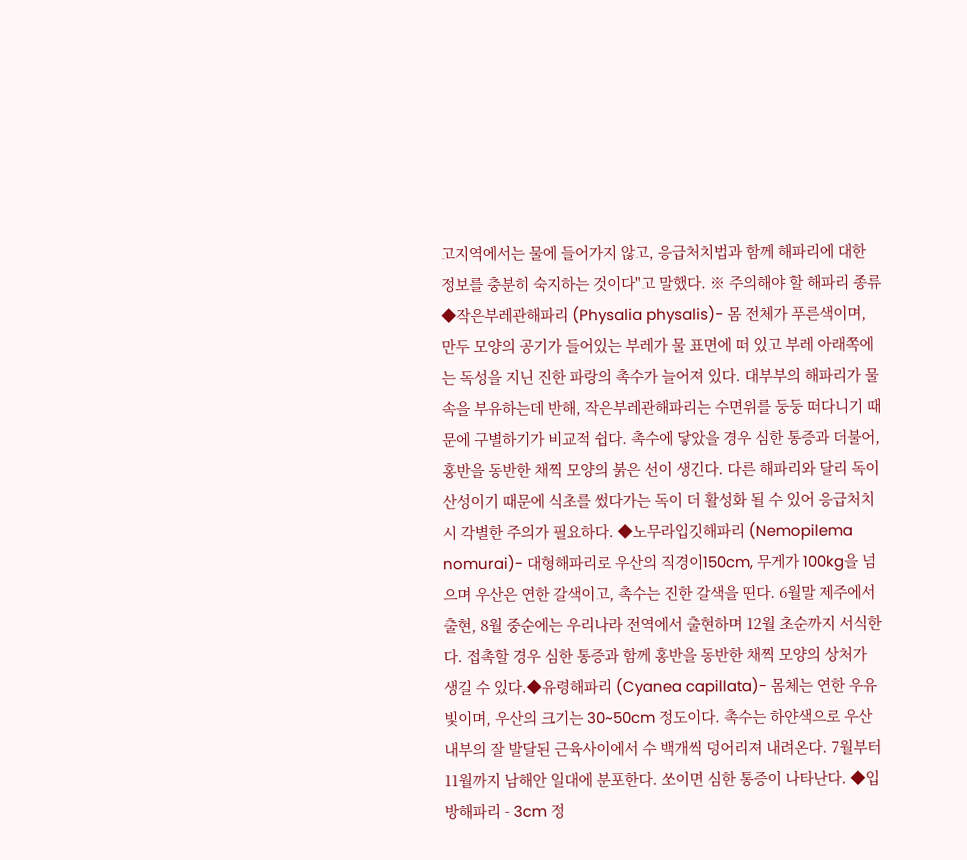고지역에서는 물에 들어가지 않고, 응급처치법과 함께 해파리에 대한 정보를 충분히 숙지하는 것이다"고 말했다. ※ 주의해야 할 해파리 종류 ◆작은부레관해파리 (Physalia physalis)- 몸 전체가 푸른색이며, 만두 모양의 공기가 들어있는 부레가 물 표면에 떠 있고 부레 아래쪽에는 독성을 지닌 진한 파랑의 촉수가 늘어져 있다. 대부부의 해파리가 물 속을 부유하는데 반해, 작은부레관해파리는 수면위를 둥둥 떠다니기 때문에 구별하기가 비교적 쉽다. 촉수에 닿았을 경우 심한 통증과 더불어, 홍반을 동반한 채찍 모양의 붉은 선이 생긴다. 다른 해파리와 달리 독이 산성이기 때문에 식초를 썼다가는 독이 더 활성화 될 수 있어 응급처치 시 각별한 주의가 필요하다. ◆노무라입깃해파리 (Nemopilema nomurai)- 대형해파리로 우산의 직경이150cm, 무게가 100kg을 넘으며 우산은 연한 갈색이고, 촉수는 진한 갈색을 띤다. 6월말 제주에서 출현, 8월 중순에는 우리나라 전역에서 출현하며 12월 초순까지 서식한다. 접촉할 경우 심한 통증과 함께 홍반을 동반한 채찍 모양의 상처가 생길 수 있다.◆유령해파리 (Cyanea capillata)- 몸체는 연한 우유빛이며, 우산의 크기는 30~50cm 정도이다. 촉수는 하얀색으로 우산 내부의 잘 발달된 근육사이에서 수 백개씩 덩어리져 내려온다. 7월부터 11월까지 남해안 일대에 분포한다. 쏘이면 심한 통증이 나타난다. ◆입방해파리 - 3cm 정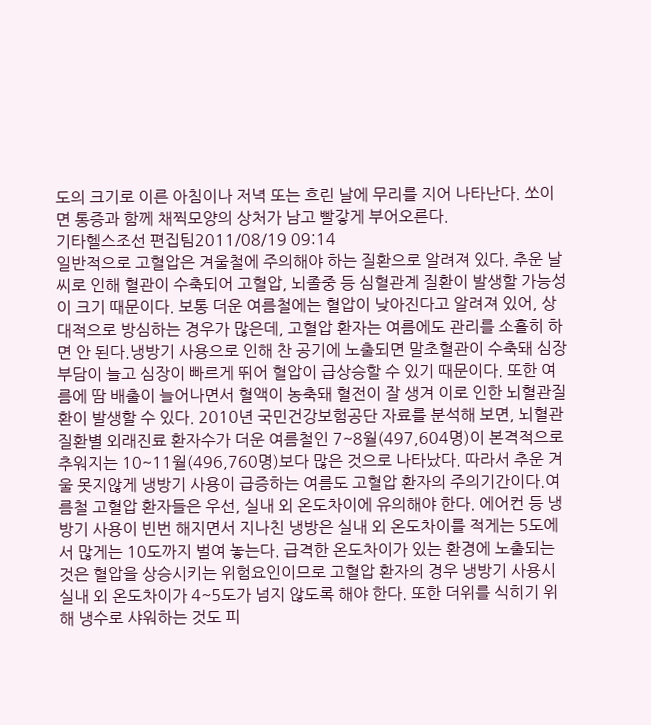도의 크기로 이른 아침이나 저녁 또는 흐린 날에 무리를 지어 나타난다. 쏘이면 통증과 함께 채찍모양의 상처가 남고 빨갛게 부어오른다.
기타헬스조선 편집팀2011/08/19 09:14
일반적으로 고혈압은 겨울철에 주의해야 하는 질환으로 알려져 있다. 추운 날씨로 인해 혈관이 수축되어 고혈압, 뇌졸중 등 심혈관계 질환이 발생할 가능성이 크기 때문이다. 보통 더운 여름철에는 혈압이 낮아진다고 알려져 있어, 상대적으로 방심하는 경우가 많은데, 고혈압 환자는 여름에도 관리를 소홀히 하면 안 된다.냉방기 사용으로 인해 찬 공기에 노출되면 말초혈관이 수축돼 심장 부담이 늘고 심장이 빠르게 뛰어 혈압이 급상승할 수 있기 때문이다. 또한 여름에 땀 배출이 늘어나면서 혈액이 농축돼 혈전이 잘 생겨 이로 인한 뇌혈관질환이 발생할 수 있다. 2010년 국민건강보험공단 자료를 분석해 보면, 뇌혈관질환별 외래진료 환자수가 더운 여름철인 7~8월(497,604명)이 본격적으로 추워지는 10~11월(496,760명)보다 많은 것으로 나타났다. 따라서 추운 겨울 못지않게 냉방기 사용이 급증하는 여름도 고혈압 환자의 주의기간이다.여름철 고혈압 환자들은 우선, 실내 외 온도차이에 유의해야 한다. 에어컨 등 냉방기 사용이 빈번 해지면서 지나친 냉방은 실내 외 온도차이를 적게는 5도에서 많게는 10도까지 벌여 놓는다. 급격한 온도차이가 있는 환경에 노출되는 것은 혈압을 상승시키는 위험요인이므로 고혈압 환자의 경우 냉방기 사용시 실내 외 온도차이가 4~5도가 넘지 않도록 해야 한다. 또한 더위를 식히기 위해 냉수로 샤워하는 것도 피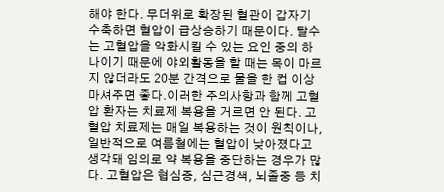해야 한다. 무더위로 확장된 혈관이 갑자기 수축하면 혈압이 급상승하기 때문이다. 탈수는 고혈압을 악화시킬 수 있는 요인 중의 하나이기 때문에 야외활동을 할 때는 목이 마르지 않더라도 20분 간격으로 물을 한 컵 이상 마셔주면 좋다.이러한 주의사항과 함께 고혈압 환자는 치료제 복용을 거르면 안 된다. 고혈압 치료제는 매일 복용하는 것이 원칙이나, 일반적으로 여름철에는 혈압이 낮아졌다고 생각돼 임의로 약 복용을 중단하는 경우가 많다. 고혈압은 협심증, 심근경색, 뇌졸중 등 치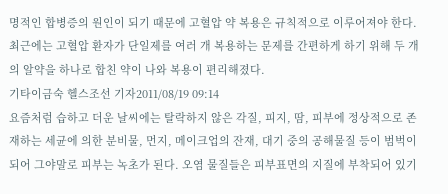명적인 합병증의 원인이 되기 때문에 고혈압 약 복용은 규칙적으로 이루어져야 한다. 최근에는 고혈압 환자가 단일제를 여러 개 복용하는 문제를 간편하게 하기 위해 두 개의 알약을 하나로 합친 약이 나와 복용이 편리해졌다.
기타이금숙 헬스조선 기자2011/08/19 09:14
요즘처럼 습하고 더운 날씨에는 탈락하지 않은 각질, 피지, 땀, 피부에 정상적으로 존재하는 세균에 의한 분비물, 먼지, 메이크업의 잔재, 대기 중의 공해물질 등이 범벅이 되어 그야말로 피부는 녹초가 된다. 오염 물질들은 피부표면의 지질에 부착되어 있기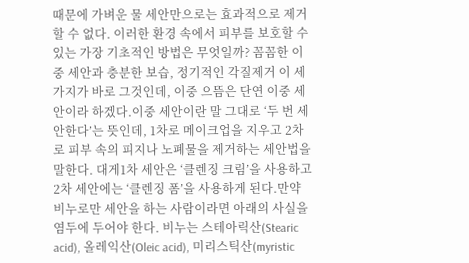때문에 가벼운 물 세안만으로는 효과적으로 제거할 수 없다. 이러한 환경 속에서 피부를 보호할 수 있는 가장 기초적인 방법은 무엇일까? 꼼꼼한 이중 세안과 충분한 보습, 정기적인 각질제거 이 세 가지가 바로 그것인데, 이중 으뜸은 단연 이중 세안이라 하겠다.이중 세안이란 말 그대로 ‘두 번 세안한다’는 뜻인데, 1차로 메이크업을 지우고 2차로 피부 속의 피지나 노폐물을 제거하는 세안법을 말한다. 대게1차 세안은 ‘클렌징 크림’을 사용하고 2차 세안에는 ‘클렌징 폼’을 사용하게 된다.만약 비누로만 세안을 하는 사람이라면 아래의 사실을 염두에 두어야 한다. 비누는 스테아릭산(Stearic acid), 올레익산(Oleic acid), 미리스틱산(myristic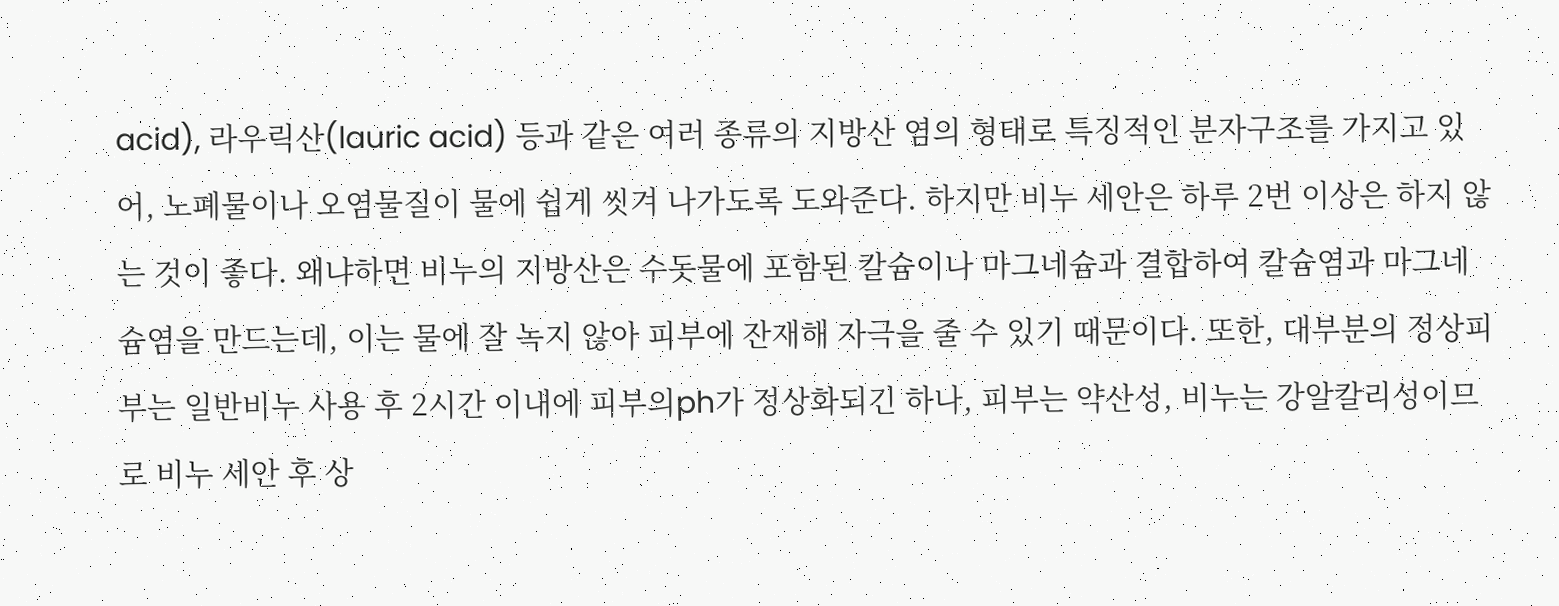acid), 라우릭산(lauric acid) 등과 같은 여러 종류의 지방산 염의 형태로 특징적인 분자구조를 가지고 있어, 노폐물이나 오염물질이 물에 쉽게 씻겨 나가도록 도와준다. 하지만 비누 세안은 하루 2번 이상은 하지 않는 것이 좋다. 왜냐하면 비누의 지방산은 수돗물에 포함된 칼슘이나 마그네슘과 결합하여 칼슘염과 마그네슘염을 만드는데, 이는 물에 잘 녹지 않아 피부에 잔재해 자극을 줄 수 있기 때문이다. 또한, 대부분의 정상피부는 일반비누 사용 후 2시간 이내에 피부의ph가 정상화되긴 하나, 피부는 약산성, 비누는 강알칼리성이므로 비누 세안 후 상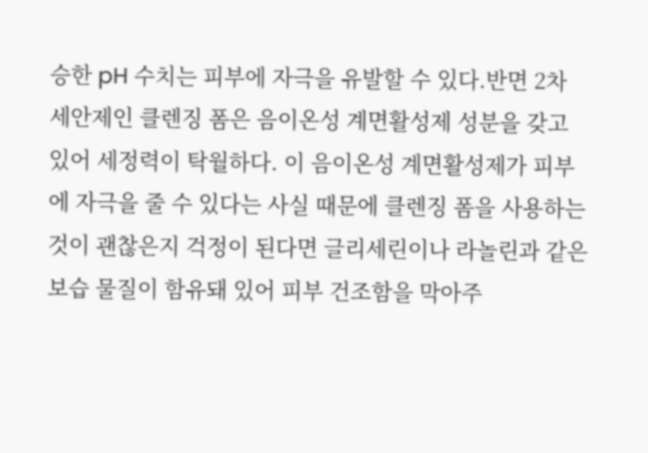승한 pH 수치는 피부에 자극을 유발할 수 있다.반면 2차 세안제인 클렌징 폼은 음이온성 계면활성제 성분을 갖고 있어 세정력이 탁월하다. 이 음이온성 계면활성제가 피부에 자극을 줄 수 있다는 사실 때문에 클렌징 폼을 사용하는 것이 괜찮은지 걱정이 된다면 글리세린이나 라놀린과 같은 보습 물질이 함유돼 있어 피부 건조함을 막아주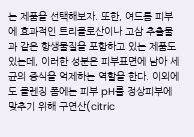는 제품을 선택해보자. 또한, 여드름 피부에 효과적인 트리클로산이나 고삼 추출물과 같은 항생물질을 포함하고 있는 제품도 있는데, 이러한 성분은 피부표면에 남아 세균의 증식을 억제하는 역할을 한다. 이외에도 클렌징 폼에는 피부 pH를 정상피부에 맞추기 위해 구연산(citric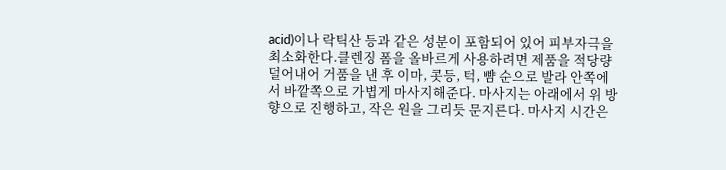acid)이나 락틱산 등과 같은 성분이 포함되어 있어 피부자극을 최소화한다.클렌징 폼을 올바르게 사용하려면 제품을 적당량 덜어내어 거품을 낸 후 이마, 콧등, 턱, 뺨 순으로 발라 안쪽에서 바깥쪽으로 가볍게 마사지해준다. 마사지는 아래에서 위 방향으로 진행하고, 작은 원을 그리듯 문지른다. 마사지 시간은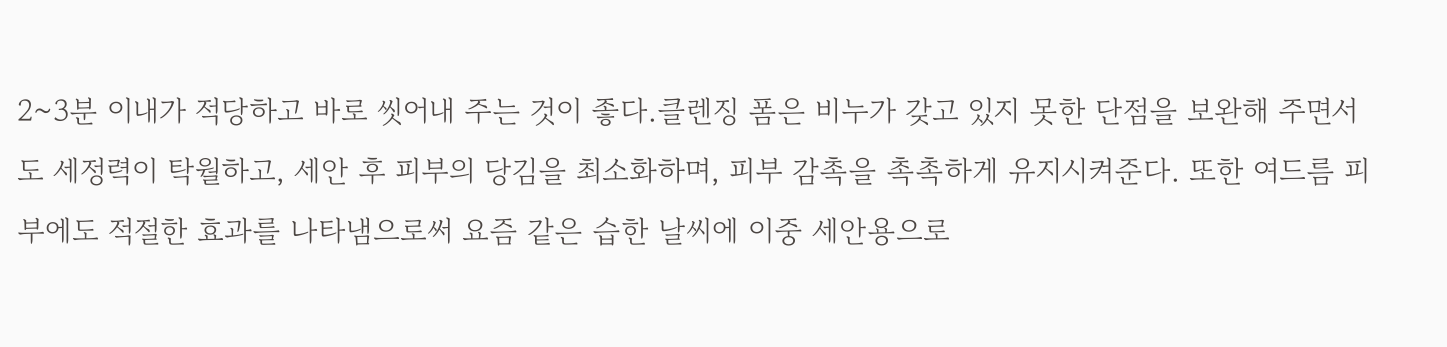2~3분 이내가 적당하고 바로 씻어내 주는 것이 좋다.클렌징 폼은 비누가 갖고 있지 못한 단점을 보완해 주면서도 세정력이 탁월하고, 세안 후 피부의 당김을 최소화하며, 피부 감촉을 촉촉하게 유지시켜준다. 또한 여드름 피부에도 적절한 효과를 나타냄으로써 요즘 같은 습한 날씨에 이중 세안용으로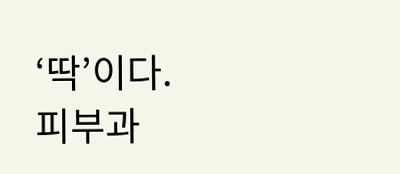‘딱’이다.
피부과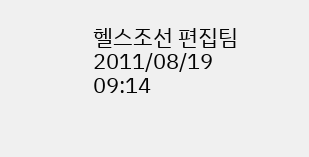헬스조선 편집팀2011/08/19 09:14